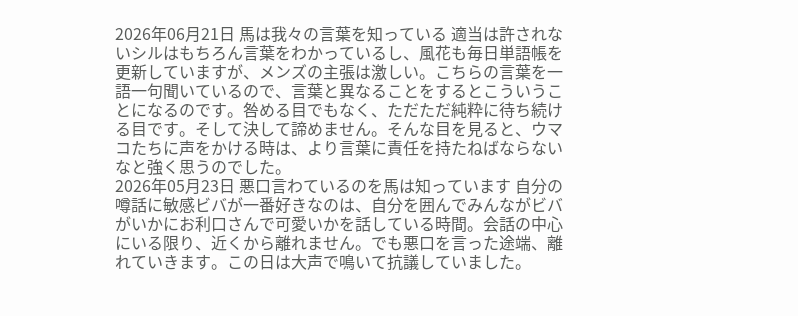2026年06月21日 馬は我々の言葉を知っている 適当は許されないシルはもちろん言葉をわかっているし、風花も毎日単語帳を更新していますが、メンズの主張は激しい。こちらの言葉を一語一句聞いているので、言葉と異なることをするとこういうことになるのです。咎める目でもなく、ただただ純粋に待ち続ける目です。そして決して諦めません。そんな目を見ると、ウマコたちに声をかける時は、より言葉に責任を持たねばならないなと強く思うのでした。
2026年05月23日 悪口言わているのを馬は知っています 自分の噂話に敏感ビバが一番好きなのは、自分を囲んでみんながビバがいかにお利口さんで可愛いかを話している時間。会話の中心にいる限り、近くから離れません。でも悪口を言った途端、離れていきます。この日は大声で鳴いて抗議していました。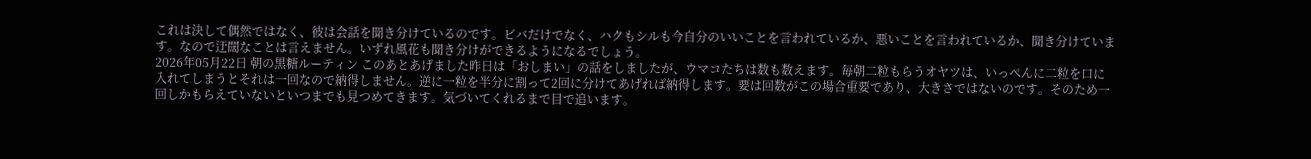これは決して偶然ではなく、彼は会話を聞き分けているのです。ビバだけでなく、ハクもシルも今自分のいいことを言われているか、悪いことを言われているか、聞き分けています。なので迂闊なことは言えません。いずれ風花も聞き分けができるようになるでしょう。
2026年05月22日 朝の黒糖ルーティン このあとあげました昨日は「おしまい」の話をしましたが、ウマコたちは数も数えます。毎朝二粒もらうオヤツは、いっぺんに二粒を口に入れてしまうとそれは一回なので納得しません。逆に一粒を半分に割って2回に分けてあげれば納得します。要は回数がこの場合重要であり、大きさではないのです。そのため一回しかもらえていないといつまでも見つめてきます。気づいてくれるまで目で追います。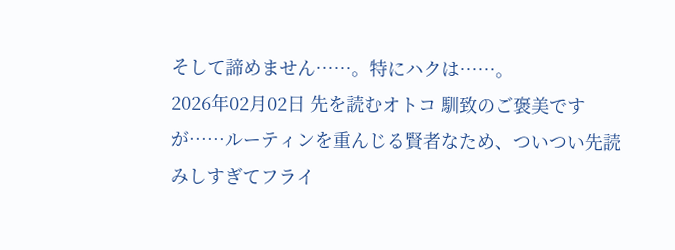そして諦めません……。特にハクは……。
2026年02月02日 先を読むオトコ 馴致のご褒美ですが……ルーティンを重んじる賢者なため、ついつい先読みしすぎてフライ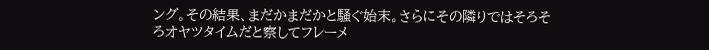ング。その結果、まだかまだかと騒ぐ始末。さらにその隣りではそろそろオヤツタイムだと察してフレーメ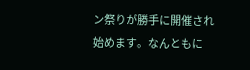ン祭りが勝手に開催され始めます。なんともに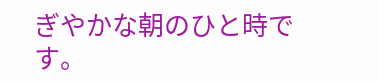ぎやかな朝のひと時です。